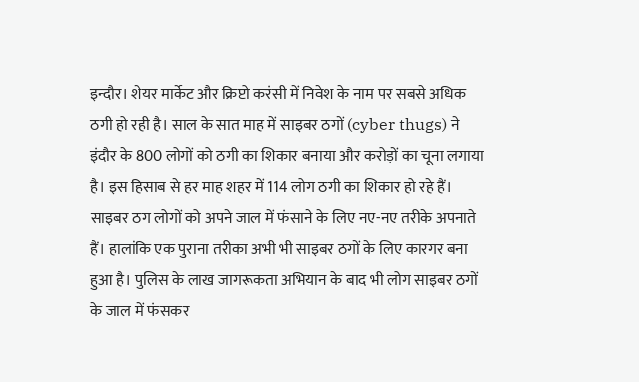इन्दौर। शेयर मार्केट और क्रिप्टो करंसी में निवेश के नाम पर सबसे अधिक ठगी हो रही है। साल के सात माह में साइबर ठगों (cyber thugs) ने इंदौर के 800 लोगों को ठगी का शिकार बनाया और करोड़ों का चूना लगाया है। इस हिसाब से हर माह शहर में 114 लोग ठगी का शिकार हो रहे हैं।
साइबर ठग लोगों को अपने जाल में फंसाने के लिए नए-नए तरीके अपनाते हैं। हालांकि एक पुराना तरीका अभी भी साइबर ठगों के लिए कारगर बना हुआ है। पुलिस के लाख जागरूकता अभियान के बाद भी लोग साइबर ठगों के जाल में फंसकर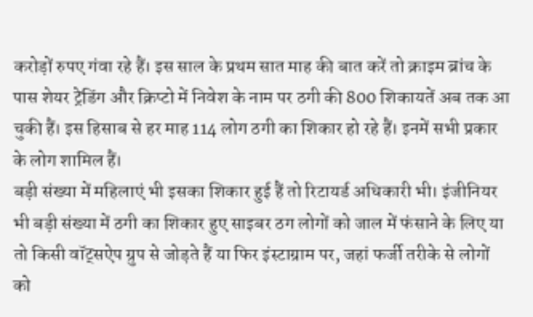करोड़ों रुपए गंवा रहे हैं। इस साल के प्रथम सात माह की बात करें तो क्राइम ब्रांच के पास शेयर ट्रेडिंग और क्रिप्टो में निवेश के नाम पर ठगी की 800 शिकायतें अब तक आ चुकी हैं। इस हिसाब से हर माह 114 लोग ठगी का शिकार हो रहे हैं। इनमें सभी प्रकार के लोग शामिल हैं।
बड़ी संख्या में महिलाएं भी इसका शिकार हुई हैं तो रिटायर्ड अधिकारी भी। इंजीनियर भी बड़ी संख्या में ठगी का शिकार हुए साइबर ठग लोगों को जाल में फंसाने के लिए या तो किसी वॉट्सऐप ग्रुप से जोड़ते हैं या फिर इंस्टाग्राम पर, जहां फर्जी तरीके से लोगों को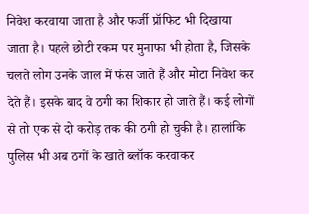निवेश करवाया जाता है और फर्जी प्रॉफिट भी दिखाया जाता है। पहले छोटी रकम पर मुनाफा भी होता है, जिसके चलते लोग उनके जाल में फंस जाते हैं और मोटा निवेश कर देते हैं। इसके बाद वे ठगी का शिकार हो जाते हैं। कई लोगों से तो एक से दो करोड़ तक की ठगी हो चुकी है। हालांकि पुलिस भी अब ठगों के खाते ब्लॉक करवाकर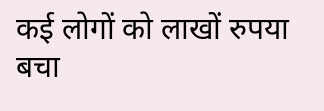कई लोगों को लाखों रुपया बचा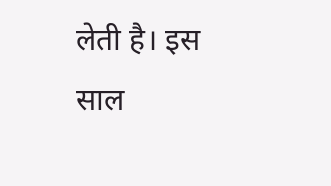लेती है। इस साल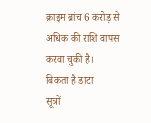क्राइम ब्रांच 6 करोड़ से अधिक की राशि वापस करवा चुकी है।
बिकता है डाटा
सूत्रों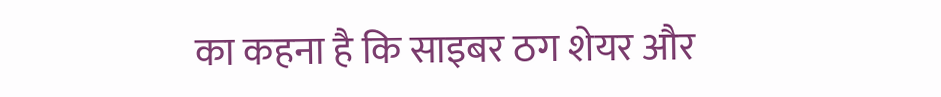का कहना है कि साइबर ठग शेयर और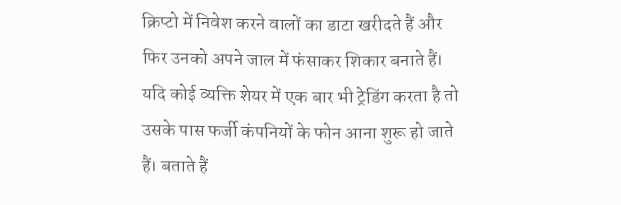क्रिप्टो में निवेश करने वालों का डाटा खरीदते हैं और फिर उनको अपने जाल में फंसाकर शिकार बनाते हैं। यदि कोई व्यक्ति शेयर में एक बार भी ट्रेडिंग करता है तो उसके पास फर्जी कंपनियों के फोन आना शुरू हो जाते हैं। बताते हैं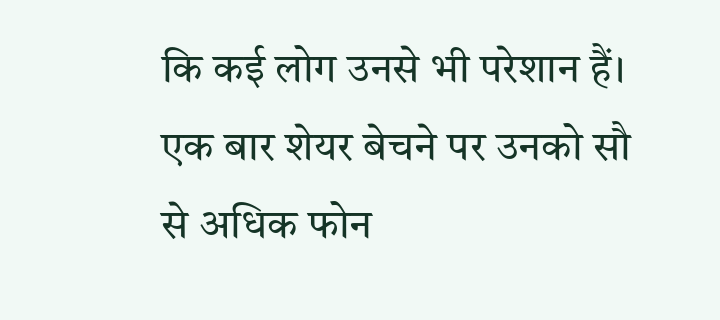कि कई लोग उनसे भी परेशान हैं। एक बार शेयर बेचने पर उनको सौ से अधिक फोन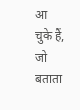आ चुके हैं, जो बताता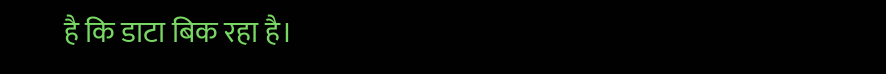है कि डाटा बिक रहा है।